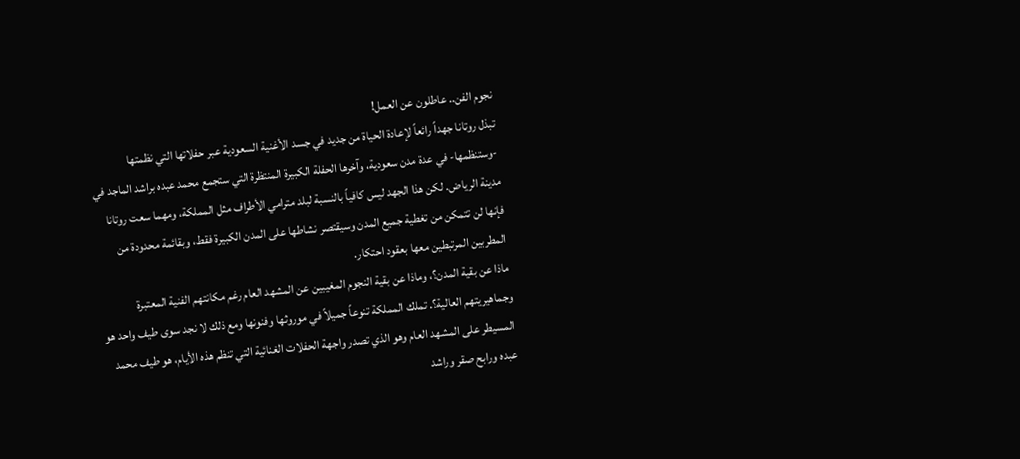نجوم الفن.. عاطلون عن العمل!
تبذل روتانا جهداً رائعاً لإعادة الحياة من جديد في جسد الأغنية السعودية عبر حفلاتها التي نظمتها -وستنظمها- في عدة مدن سعودية، وآخرها الحفلة الكبيرة المنتظرة التي ستجمع محمد عبده براشد الماجد في مدينة الرياض. لكن هذا الجهد ليس كافياً بالنسبة لبلد مترامي الأطراف مثل المملكة، ومهما سعت روتانا فإنها لن تتمكن من تغطية جميع المدن وسيقتصر نشاطها على المدن الكبيرة فقط، وبقائمة محدودة من المطربين المرتبطين معها بعقود احتكار.
ماذا عن بقية المدن؟، وماذا عن بقية النجوم المغيبين عن المشهد العام رغم مكانتهم الفنية المعتبرة وجماهيريتهم العالية؟. تملك المملكة تنوعاً جميلاً في موروثها وفنونها ومع ذلك لا نجد سوى طيف واحد هو المسيطر على المشهد العام وهو الذي تصدر واجهة الحفلات الغنائية التي تنظم هذه الأيام، هو طيف محمد عبده ورابح صقر وراشد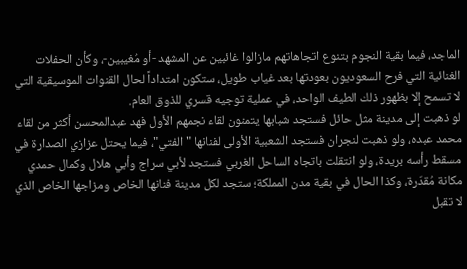الماجد، فيما بقية النجوم بتنوع اتجاهاتهم مازالوا غائبين عن المشهد -أو مُغيبين-، وكأن الحفلات الغنائية التي فرح السعوديون بعودتها بعد غياب طويل، ستكون امتداداً لحال القنوات الموسيقية التي لا تسمح إلا بظهور ذلك الطيف الواحد، في عملية توجيه قسري للذوق العام.
لو ذهبت إلى مدينة مثل حائل فستجد شبابها يتمنون لقاء نجمهم الأول فهد عبدالمحسن أكثر من لقاء محمد عبده، ولو ذهبت لنجران فستجد الشعبية الأولى لفنانها "الفتي"، فيما يحتل عزازي الصدارة في مسقط رأسه بريدة، ولو انتقلت باتجاه الساحل الغربي فستجد لأبي سراج وأبي هلال وكمال حمدي مكانة مُقدّرة، وكذا الحال في بقية مدن المملكة؛ ستجد لكل مدينة فنانها الخاص ومزاجها الخاص الذي لا تقبل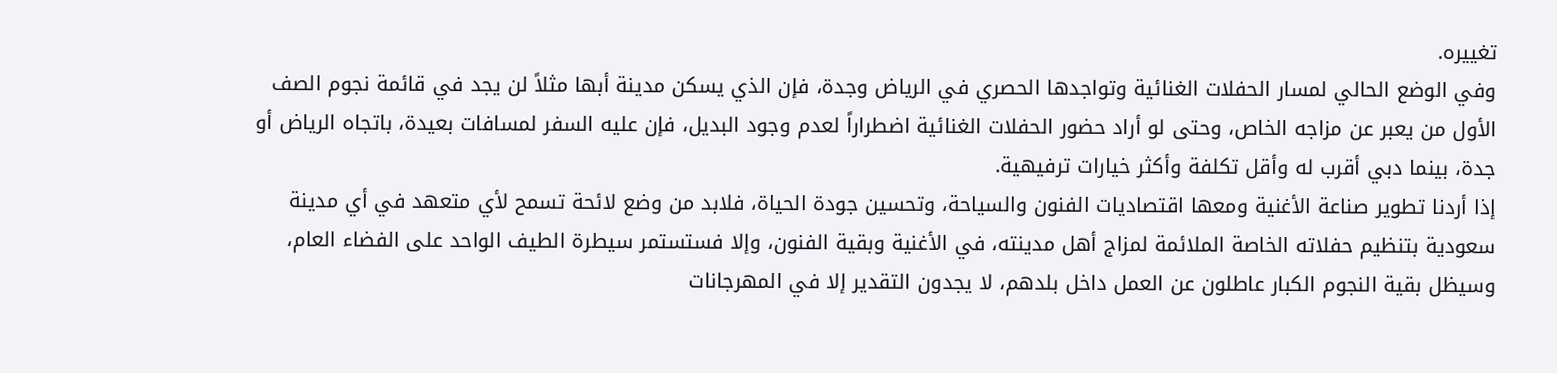تغييره.
وفي الوضع الحالي لمسار الحفلات الغنائية وتواجدها الحصري في الرياض وجدة، فإن الذي يسكن مدينة أبها مثلاً لن يجد في قائمة نجوم الصف الأول من يعبر عن مزاجه الخاص، وحتى لو أراد حضور الحفلات الغنائية اضطراراً لعدم وجود البديل، فإن عليه السفر لمسافات بعيدة، باتجاه الرياض أو جدة، بينما دبي أقرب له وأقل تكلفة وأكثر خيارات ترفيهية.
إذا أردنا تطوير صناعة الأغنية ومعها اقتصاديات الفنون والسياحة، وتحسين جودة الحياة، فلابد من وضع لائحة تسمح لأي متعهد في أي مدينة سعودية بتنظيم حفلاته الخاصة الملائمة لمزاج أهل مدينته، في الأغنية وبقية الفنون، وإلا فستستمر سيطرة الطيف الواحد على الفضاء العام، وسيظل بقية النجوم الكبار عاطلون عن العمل داخل بلدهم، لا يجدون التقدير إلا في المهرجانات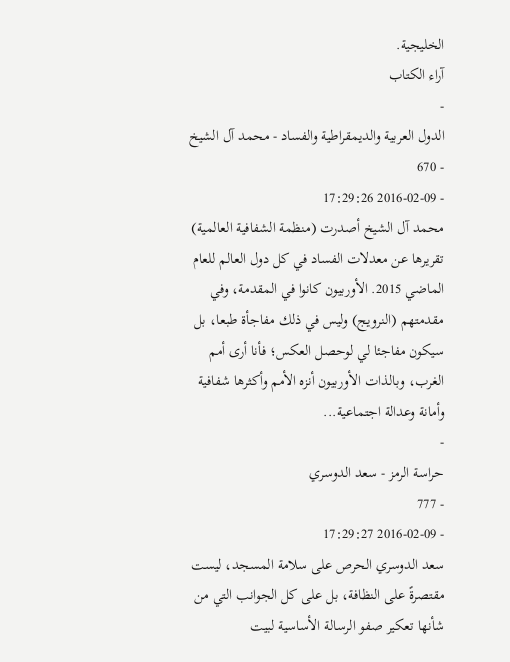الخليجية.
آراء الكتاب
-
الدول العربية والديمقراطية والفساد - محمد آل الشيخ
- 670
- 2016-02-09 17:29:26
محمد آل الشيخ أصدرت (منظمة الشفافية العالمية) تقريرها عن معدلات الفساد في كل دول العالم للعام الماضي 2015. الأوربيون كانوا في المقدمة، وفي مقدمتهم (النرويج) وليس في ذلك مفاجأة طبعا، بل سيكون مفاجئا لي لوحصل العكس؛ فأنا أرى أمم الغرب، وبالذات الأوربيون أنزه الأمم وأكثرها شفافية وأمانة وعدالة اجتماعية...
-
حراسة الرمز - سعد الدوسري
- 777
- 2016-02-09 17:29:27
سعد الدوسري الحرص على سلامة المسجد، ليست مقتصرةً على النظافة، بل على كل الجوانب التي من شأنها تعكير صفو الرسالة الأساسية لبيت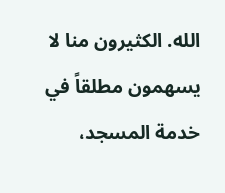الله. الكثيرون منا لا يسهمون مطلقاً في خدمة المسجد،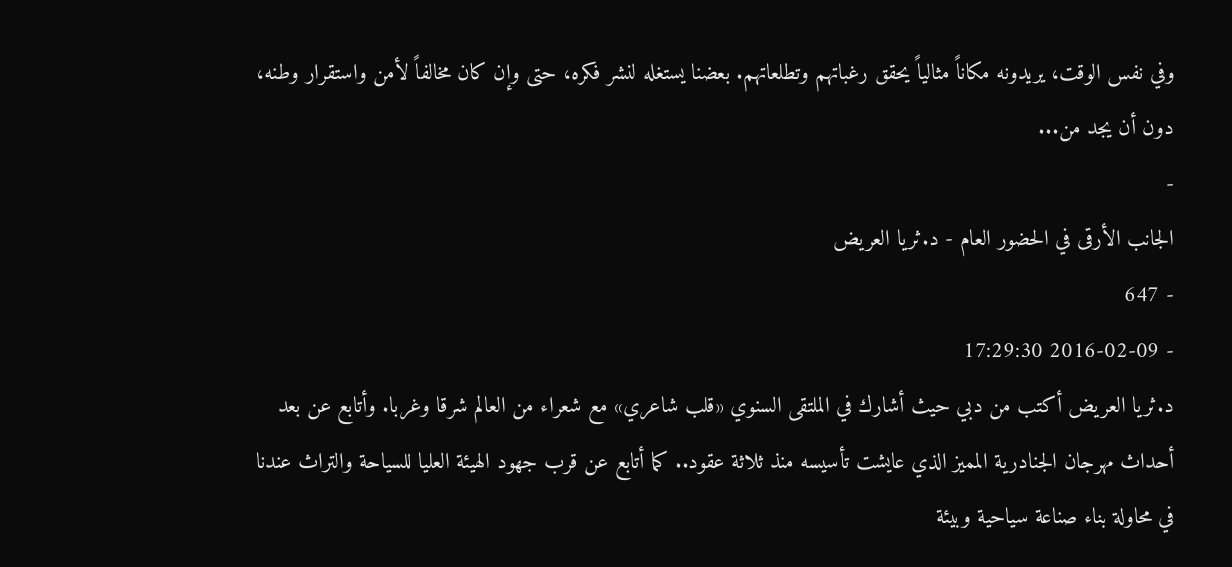وفي نفس الوقت، يريدونه مكاناً مثالياً يحقق رغباتهم وتطلعاتهم. بعضنا يستغله لنشر فكره، حتى وإن كان مخالفاً لأمن واستقرار وطنه، دون أن يجد من...
-
الجانب الأرقى في الحضور العام - د.ثريا العريض
- 647
- 2016-02-09 17:29:30
د.ثريا العريض أكتب من دبي حيث أشارك في الملتقى السنوي «قلب شاعري» مع شعراء من العالم شرقا وغربا. وأتابع عن بعد أحداث مهرجان الجنادرية المميز الذي عايشت تأسيسه منذ ثلاثة عقود.. كما أتابع عن قرب جهود الهيئة العليا للسياحة والتراث عندنا في محاولة بناء صناعة سياحية وبيئة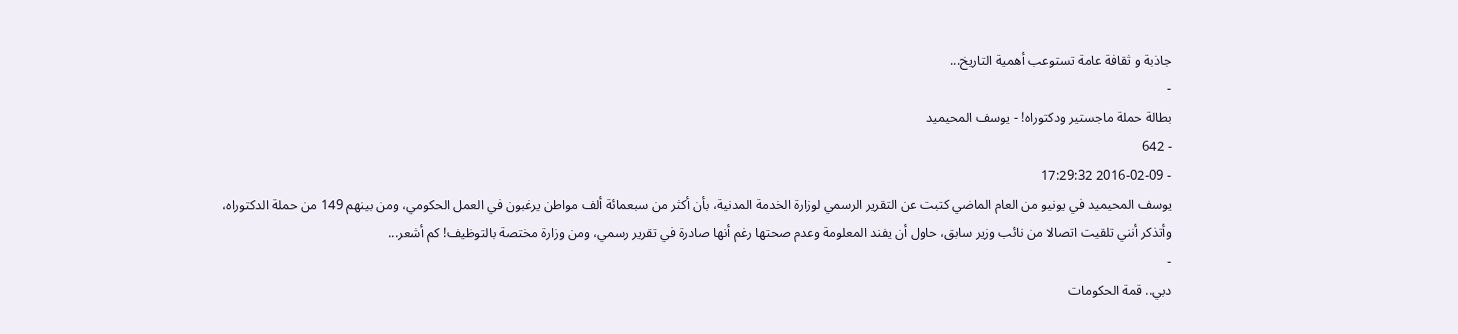جاذبة و ثقافة عامة تستوعب أهمية التاريخ...
-
بطالة حملة ماجستير ودكتوراه! - يوسف المحيميد
- 642
- 2016-02-09 17:29:32
يوسف المحيميد في يونيو من العام الماضي كتبت عن التقرير الرسمي لوزارة الخدمة المدنية، بأن أكثر من سبعمائة ألف مواطن يرغبون في العمل الحكومي، ومن بينهم 149 من حملة الدكتوراه، وأتذكر أنني تلقيت اتصالا من نائب وزير سابق، حاول أن يفند المعلومة وعدم صحتها رغم أنها صادرة في تقرير رسمي، ومن وزارة مختصة بالتوظيف! كم أشعر...
-
دبي.. قمة الحكومات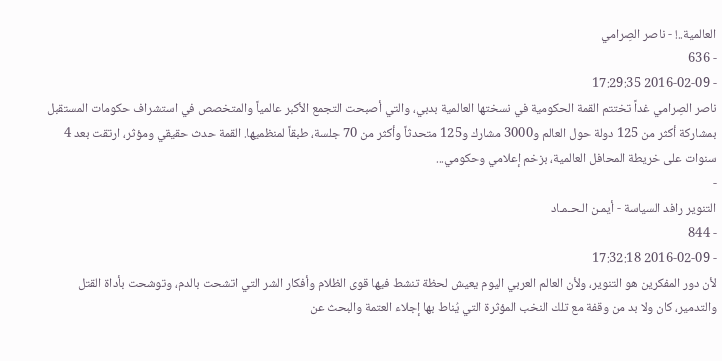العالمية..! - ناصر الصِرامي
- 636
- 2016-02-09 17:29:35
ناصر الصِرامي غداً تختتم القمة الحكومية في نسختها العالمية بدبي، والتي أصبحت التجمع الأكبر عالمياً والمتخصص في استشراف حكومات المستقبل بمشاركة أكثر من 125 دولة حول العالم و3000 مشارك و125 متحدثاً وأكثر من 70 جلسة، طبقاً لمنظميها. القمة حدث حقيقي ومؤثر، ارتقت بعد 4 سنوات على خريطة المحافل العالمية، بزخم إعلامي وحكومي...
-
التنوير رافد السياسة - أيمـن الـحـمـاد
- 844
- 2016-02-09 17:32:18
لأن دور المفكرين هو التنوير، ولأن العالم العربي اليوم يعيش لحظة تنشط فيها قوى الظلام وأفكار الشر التي اتشحت بالدم، وتوشحت بأداة القتل والتدمير، كان ولا بد من وقفة مع تلك النخب المؤثرة التي يُناط بها إجلاء العتمة والبحث عن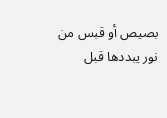بصيص أو قبس من نور يبددها قبل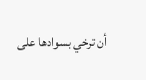أن ترخي بسوادها على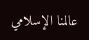عالمنا الإسلامي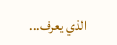الذي يعرف...